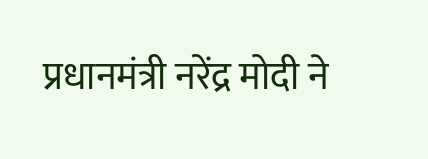प्रधानमंत्री नरेंद्र मोदी ने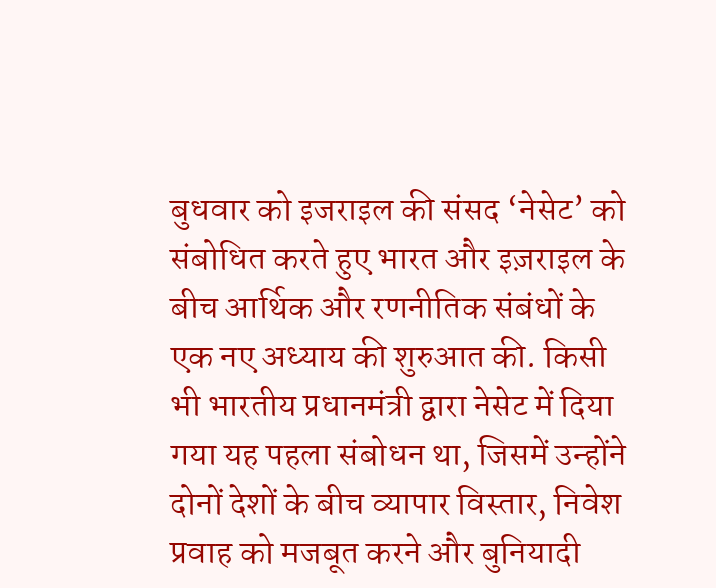बुधवार को इजराइल की संसद ‘नेसेट’ को संबोधित करते हुए भारत और इज़राइल के बीच आर्थिक और रणनीतिक संबंधों के एक नए अध्याय की शुरुआत की. किसी भी भारतीय प्रधानमंत्री द्वारा नेसेट में दिया गया यह पहला संबोधन था, जिसमें उन्होंने दोनों देशों के बीच व्यापार विस्तार, निवेश प्रवाह को मजबूत करने और बुनियादी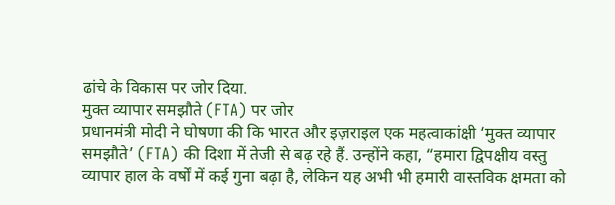ढांचे के विकास पर जोर दिया.
मुक्त व्यापार समझौते (FTA) पर जोर
प्रधानमंत्री मोदी ने घोषणा की कि भारत और इज़राइल एक महत्वाकांक्षी ‘मुक्त व्यापार समझौते’ (FTA) की दिशा में तेजी से बढ़ रहे हैं. उन्होंने कहा, “हमारा द्विपक्षीय वस्तु व्यापार हाल के वर्षों में कई गुना बढ़ा है, लेकिन यह अभी भी हमारी वास्तविक क्षमता को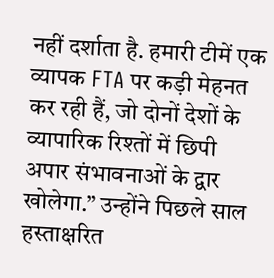नहीं दर्शाता है. हमारी टीमें एक व्यापक FTA पर कड़ी मेहनत कर रही हैं, जो दोनों देशों के व्यापारिक रिश्तों में छिपी अपार संभावनाओं के द्वार खोलेगा.” उन्होंने पिछले साल हस्ताक्षरित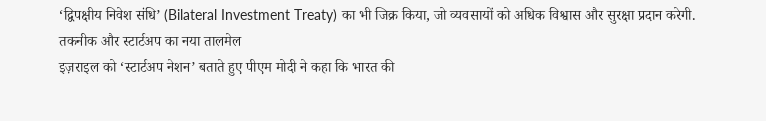‘द्विपक्षीय निवेश संधि’ (Bilateral Investment Treaty) का भी जिक्र किया, जो व्यवसायों को अधिक विश्वास और सुरक्षा प्रदान करेगी.
तकनीक और स्टार्टअप का नया तालमेल
इज़राइल को ‘स्टार्टअप नेशन’ बताते हुए पीएम मोदी ने कहा कि भारत की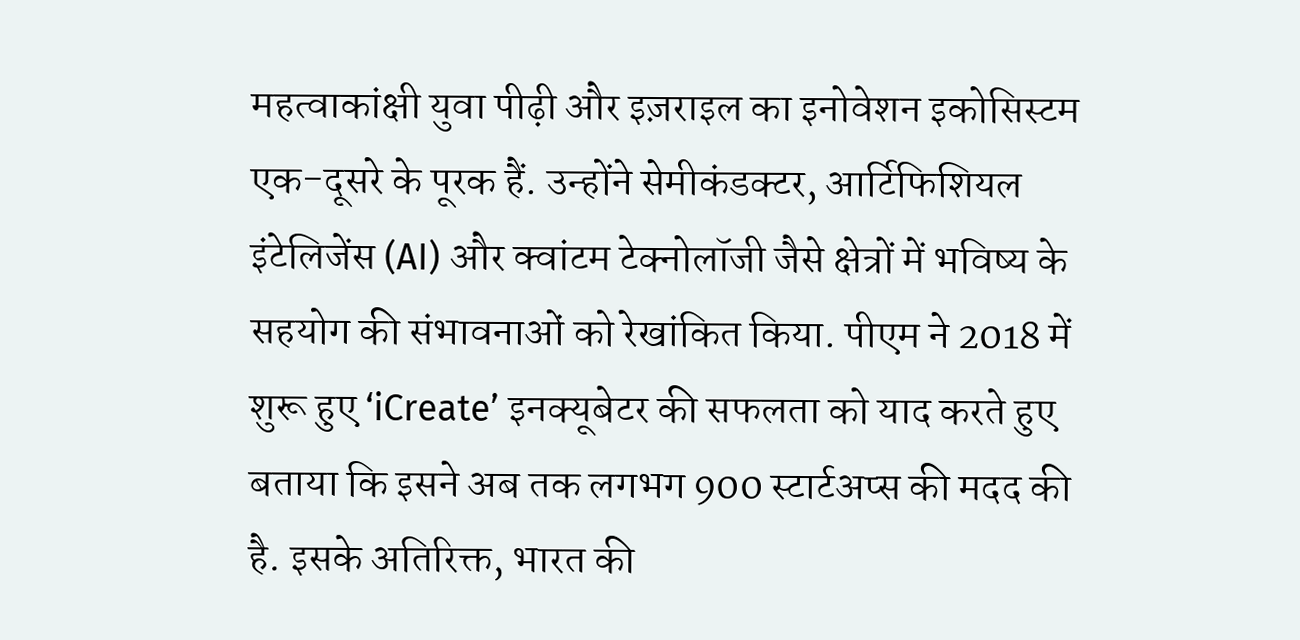महत्वाकांक्षी युवा पीढ़ी और इज़राइल का इनोवेशन इकोसिस्टम एक-दूसरे के पूरक हैं. उन्होंने सेमीकंडक्टर, आर्टिफिशियल इंटेलिजेंस (AI) और क्वांटम टेक्नोलॉजी जैसे क्षेत्रों में भविष्य के सहयोग की संभावनाओं को रेखांकित किया. पीएम ने 2018 में शुरू हुए ‘iCreate’ इनक्यूबेटर की सफलता को याद करते हुए बताया कि इसने अब तक लगभग 900 स्टार्टअप्स की मदद की है. इसके अतिरिक्त, भारत की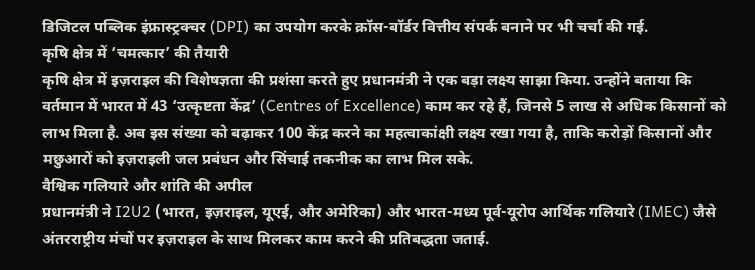डिजिटल पब्लिक इंफ्रास्ट्रक्चर (DPI) का उपयोग करके क्रॉस-बॉर्डर वित्तीय संपर्क बनाने पर भी चर्चा की गई.
कृषि क्षेत्र में ‘चमत्कार’ की तैयारी
कृषि क्षेत्र में इज़राइल की विशेषज्ञता की प्रशंसा करते हुए प्रधानमंत्री ने एक बड़ा लक्ष्य साझा किया. उन्होंने बताया कि वर्तमान में भारत में 43 ‘उत्कृष्टता केंद्र’ (Centres of Excellence) काम कर रहे हैं, जिनसे 5 लाख से अधिक किसानों को लाभ मिला है. अब इस संख्या को बढ़ाकर 100 केंद्र करने का महत्वाकांक्षी लक्ष्य रखा गया है, ताकि करोड़ों किसानों और मछुआरों को इज़राइली जल प्रबंधन और सिंचाई तकनीक का लाभ मिल सके.
वैश्विक गलियारे और शांति की अपील
प्रधानमंत्री ने I2U2 (भारत, इज़राइल, यूएई, और अमेरिका) और भारत-मध्य पूर्व-यूरोप आर्थिक गलियारे (IMEC) जैसे अंतरराष्ट्रीय मंचों पर इज़राइल के साथ मिलकर काम करने की प्रतिबद्धता जताई.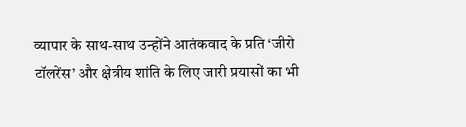व्यापार के साथ-साथ उन्होंने आतंकवाद के प्रति ‘जीरो टॉलरेंस’ और क्षेत्रीय शांति के लिए जारी प्रयासों का भी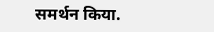समर्थन किया.